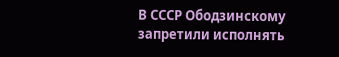В СССР Ободзинскому запретили исполнять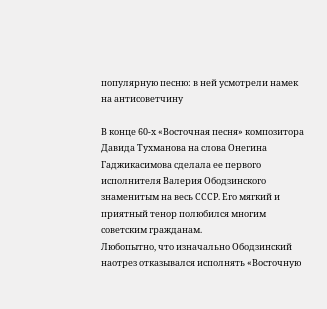популярную песню: в ней усмотрели намек на антисоветчину

В конце 60-х «Восточная песня» композитора Давида Тухманова на слова Онегина Гаджикасимова сделала ее первого исполнителя Валерия Ободзинского знаменитым на весь СССР. Его мягкий и приятный тенор полюбился многим советским гражданам.
Любопытно, что изначально Ободзинский наотрез отказывался исполнять «Восточную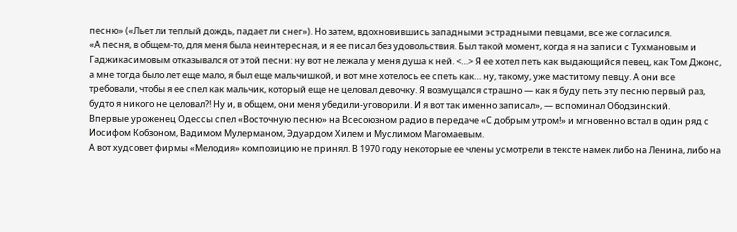песню» («Льет ли теплый дождь, падает ли снег»). Но затем, вдохновившись западными эстрадными певцами, все же согласился.
«А песня, в общем-то, для меня была неинтересная, и я ее писал без удовольствия. Был такой момент, когда я на записи с Тухмановым и Гаджикасимовым отказывался от этой песни: ну вот не лежала у меня душа к ней. <…> Я ее хотел петь как выдающийся певец, как Том Джонс, а мне тогда было лет еще мало, я был еще мальчишкой, и вот мне хотелось ее спеть как… ну, такому, уже маститому певцу. А они все требовали, чтобы я ее спел как мальчик, который еще не целовал девочку. Я возмущался страшно — как я буду петь эту песню первый раз, будто я никого не целовал?! Ну и, в общем, они меня убедили-уговорили. И я вот так именно записал», — вспоминал Ободзинский.
Впервые уроженец Одессы спел «Восточную песню» на Всесоюзном радио в передаче «С добрым утром!» и мгновенно встал в один ряд с Иосифом Кобзоном, Вадимом Мулерманом, Эдуардом Хилем и Муслимом Магомаевым.
А вот худсовет фирмы «Мелодия» композицию не принял. В 1970 году некоторые ее члены усмотрели в тексте намек либо на Ленина, либо на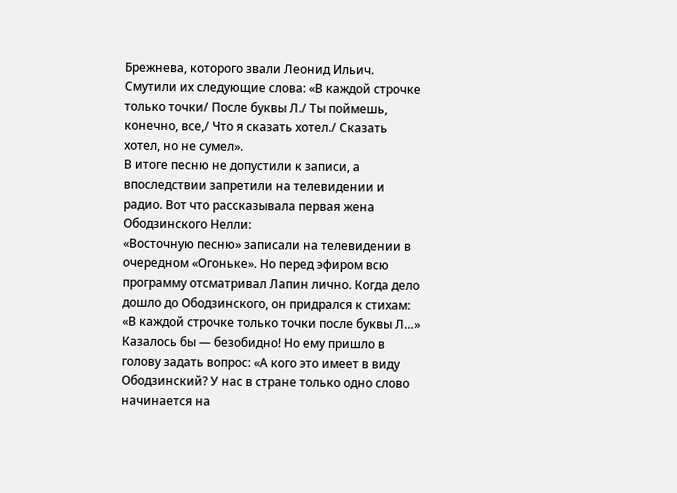Брежнева, которого звали Леонид Ильич. Смутили их следующие слова: «В каждой строчке только точки/ После буквы Л./ Ты поймешь, конечно, все,/ Что я сказать хотел./ Сказать хотел, но не сумел».
В итоге песню не допустили к записи, а впоследствии запретили на телевидении и радио. Вот что рассказывала первая жена Ободзинского Нелли:
«Восточную песню» записали на телевидении в очередном «Огоньке». Но перед эфиром всю программу отсматривал Лапин лично. Когда дело дошло до Ободзинского, он придрался к стихам: «В каждой строчке только точки после буквы Л…» Казалось бы — безобидно! Но ему пришло в голову задать вопрос: «А кого это имеет в виду Ободзинский? У нас в стране только одно слово начинается на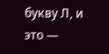букву Л, и это —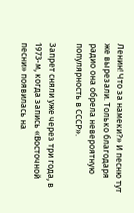Ленин! Что за намеки?» И песню тут же вырезали. Только благодаря радио она обрела невероятную популярность в СССР».

Запрет сняли уже через три года, в 1973-м, когда запись «Восточной песни» появилась на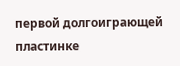первой долгоиграющей пластинке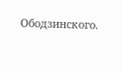Ободзинского.